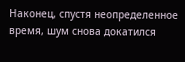Наконец, спустя неопределенное время, шум снова докатился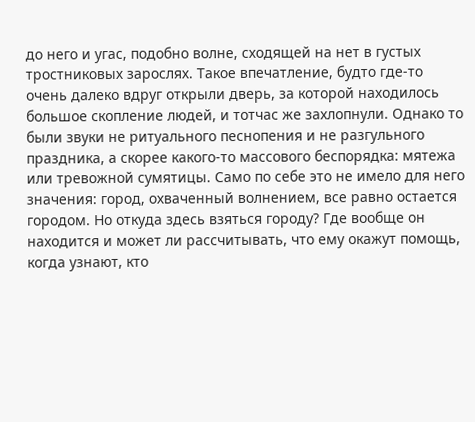до него и угас, подобно волне, сходящей на нет в густых тростниковых зарослях. Такое впечатление, будто где-то очень далеко вдруг открыли дверь, за которой находилось большое скопление людей, и тотчас же захлопнули. Однако то были звуки не ритуального песнопения и не разгульного праздника, а скорее какого-то массового беспорядка: мятежа или тревожной сумятицы. Само по себе это не имело для него значения: город, охваченный волнением, все равно остается городом. Но откуда здесь взяться городу? Где вообще он находится и может ли рассчитывать, что ему окажут помощь, когда узнают, кто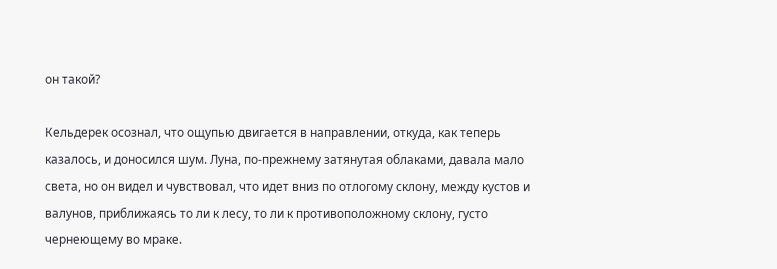он такой?

Кельдерек осознал, что ощупью двигается в направлении, откуда, как теперь казалось, и доносился шум. Луна, по-прежнему затянутая облаками, давала мало света, но он видел и чувствовал, что идет вниз по отлогому склону, между кустов и валунов, приближаясь то ли к лесу, то ли к противоположному склону, густо чернеющему во мраке.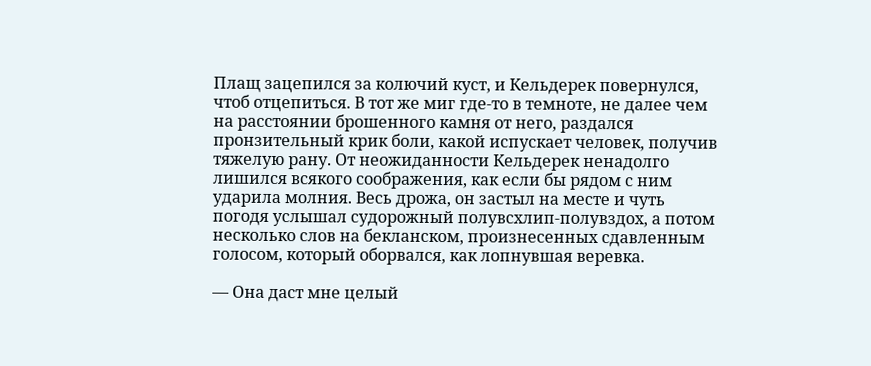Плащ зацепился за колючий куст, и Кельдерек повернулся, чтоб отцепиться. В тот же миг где-то в темноте, не далее чем на расстоянии брошенного камня от него, раздался пронзительный крик боли, какой испускает человек, получив тяжелую рану. От неожиданности Кельдерек ненадолго лишился всякого соображения, как если бы рядом с ним ударила молния. Весь дрожа, он застыл на месте и чуть погодя услышал судорожный полувсхлип-полувздох, а потом несколько слов на бекланском, произнесенных сдавленным голосом, который оборвался, как лопнувшая веревка.

— Она даст мне целый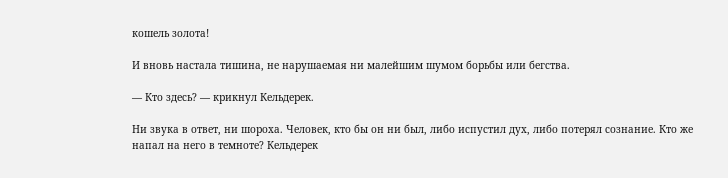кошель золота!

И вновь настала тишина, не нарушаемая ни малейшим шумом борьбы или бегства.

— Кто здесь? — крикнул Кельдерек.

Ни звука в ответ, ни шороха. Человек, кто бы он ни был, либо испустил дух, либо потерял сознание. Кто же напал на него в темноте? Кельдерек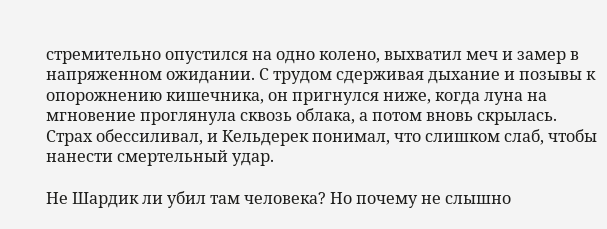стремительно опустился на одно колено, выхватил меч и замер в напряженном ожидании. С трудом сдерживая дыхание и позывы к опорожнению кишечника, он пригнулся ниже, когда луна на мгновение проглянула сквозь облака, а потом вновь скрылась. Страх обессиливал, и Кельдерек понимал, что слишком слаб, чтобы нанести смертельный удар.

Не Шардик ли убил там человека? Но почему не слышно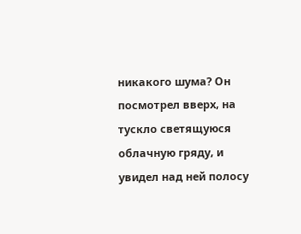никакого шума? Он посмотрел вверх, на тускло светящуюся облачную гряду, и увидел над ней полосу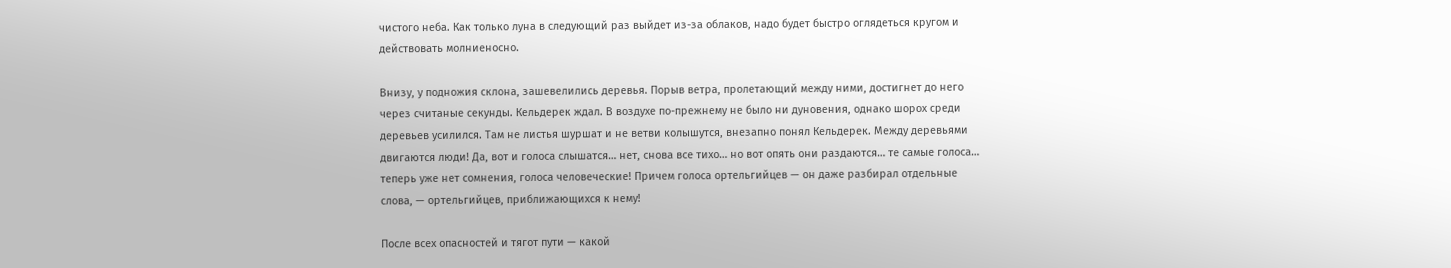чистого неба. Как только луна в следующий раз выйдет из-за облаков, надо будет быстро оглядеться кругом и действовать молниеносно.

Внизу, у подножия склона, зашевелились деревья. Порыв ветра, пролетающий между ними, достигнет до него через считаные секунды. Кельдерек ждал. В воздухе по-прежнему не было ни дуновения, однако шорох среди деревьев усилился. Там не листья шуршат и не ветви колышутся, внезапно понял Кельдерек. Между деревьями двигаются люди! Да, вот и голоса слышатся… нет, снова все тихо… но вот опять они раздаются… те самые голоса… теперь уже нет сомнения, голоса человеческие! Причем голоса ортельгийцев — он даже разбирал отдельные слова, — ортельгийцев, приближающихся к нему!

После всех опасностей и тягот пути — какой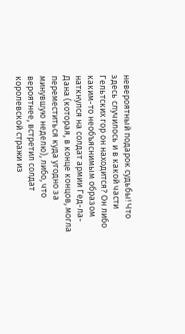невероятный подарок судьбы! Что здесь случилось и в какой части Гельтских гор он находится? Он либо каким-то необъяснимым образом наткнулся на солдат армии Гед-ла-Дана (которая, в конце концов, могла переместиться куда угодно за минувшую неделю), либо, что вероятнее, встретил солдат королевской стражи из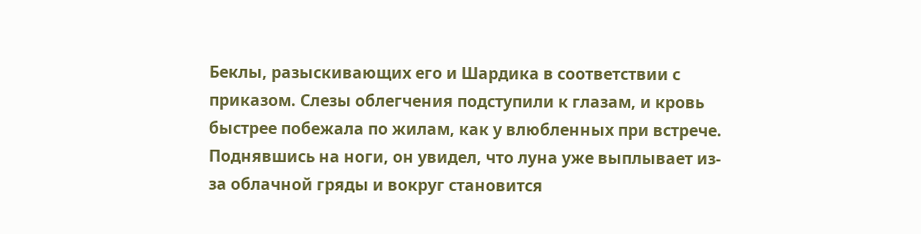Беклы, разыскивающих его и Шардика в соответствии с приказом. Слезы облегчения подступили к глазам, и кровь быстрее побежала по жилам, как у влюбленных при встрече. Поднявшись на ноги, он увидел, что луна уже выплывает из-за облачной гряды и вокруг становится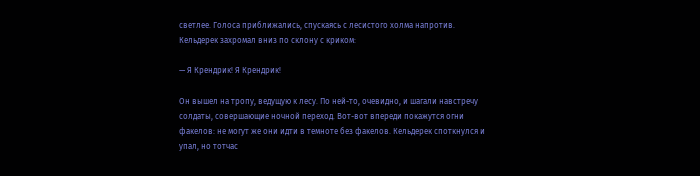светлее. Голоса приближались, спускаясь с лесистого холма напротив. Кельдерек захромал вниз по склону с криком:

— Я Крендрик! Я Крендрик!

Он вышел на тропу, ведущую к лесу. По ней-то, очевидно, и шагали навстречу солдаты, совершающие ночной переход. Вот-вот впереди покажутся огни факелов: не могут же они идти в темноте без факелов. Кельдерек споткнулся и упал, но тотчас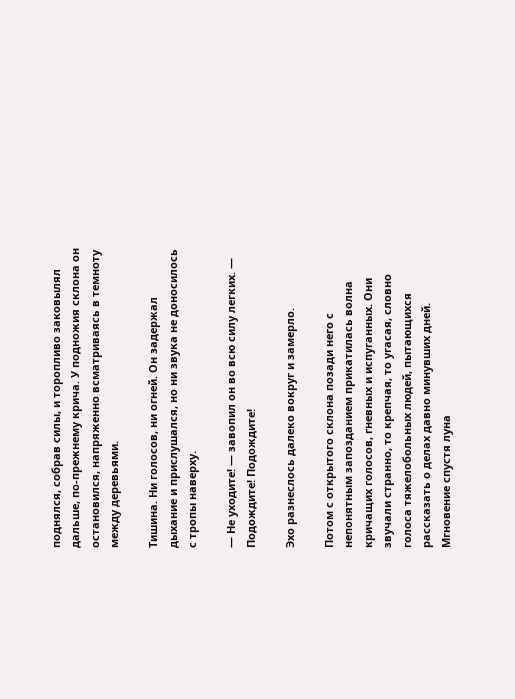поднялся, собрав силы, и торопливо заковылял дальше, по-прежнему крича. У подножия склона он остановился, напряженно всматриваясь в темноту между деревьями.

Тишина. Ни голосов, ни огней. Он задержал дыхание и прислушался, но ни звука не доносилось с тропы наверху.

— Не уходите! — завопил он во всю силу легких. — Подождите! Подождите!

Эхо разнеслось далеко вокруг и замерло.

Потом с открытого склона позади него с непонятным запозданием прикатилась волна кричащих голосов, гневных и испуганных. Они звучали странно, то крепчая, то угасая, словно голоса тяжелобольных людей, пытающихся рассказать о делах давно минувших дней. Мгновение спустя луна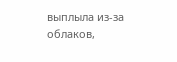выплыла из-за облаков,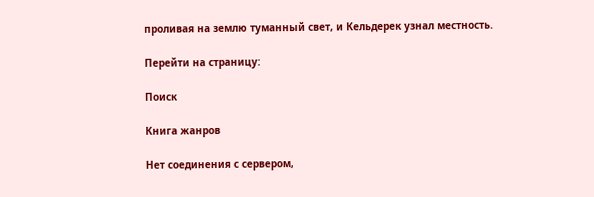проливая на землю туманный свет, и Кельдерек узнал местность.

Перейти на страницу:

Поиск

Книга жанров

Нет соединения с сервером,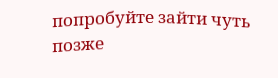попробуйте зайти чуть позже